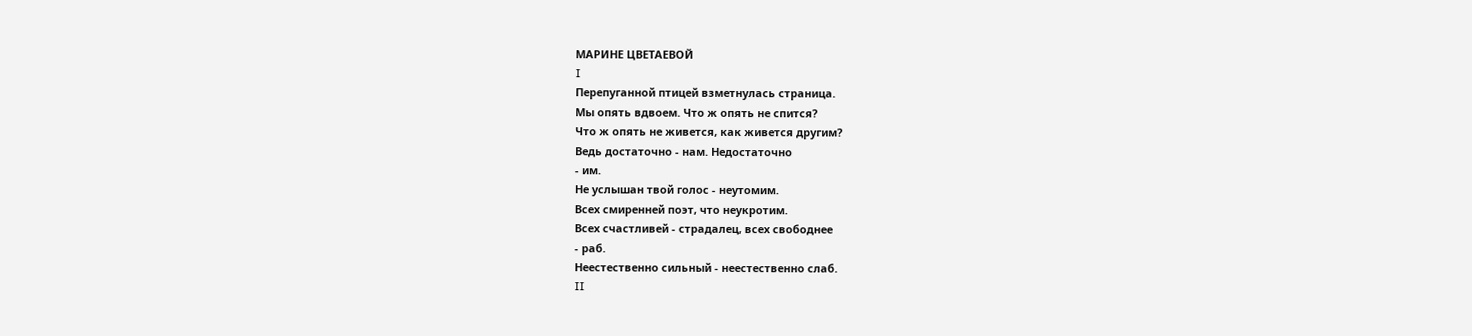МАРИНЕ ЦВЕТАЕВОЙ
I
Перепуганной птицей взметнулась страница.
Мы опять вдвоем. Что ж опять не спится?
Что ж опять не живется, как живется другим?
Ведь достаточно - нам. Недостаточно
- им.
Не услышан твой голос - неутомим.
Всех смиренней поэт, что неукротим.
Всех счастливей - страдалец, всех свободнее
- раб.
Неестественно сильный - неестественно слаб.
II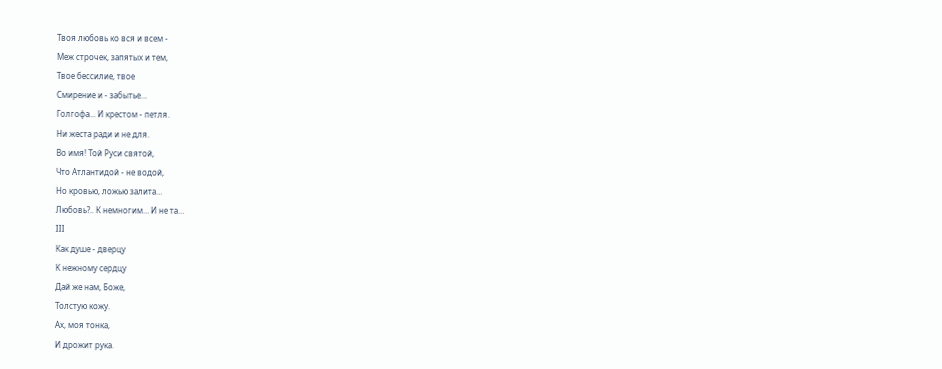Твоя любовь ко вся и всем -
Меж строчек, запятых и тем,
Твое бессилие, твое
Смирение и - забытье…
Голгофа... И крестом - петля.
Ни жеста ради и не для.
Во имя! Той Руси святой,
Что Атлантидой - не водой,
Но кровью, ложью залита…
Любовь?.. К немногим… И не та…
III
Как душе - дверцу
К нежному сердцу
Дай же нам, Боже,
Толстую кожу.
Ах, моя тонка,
И дрожит рука.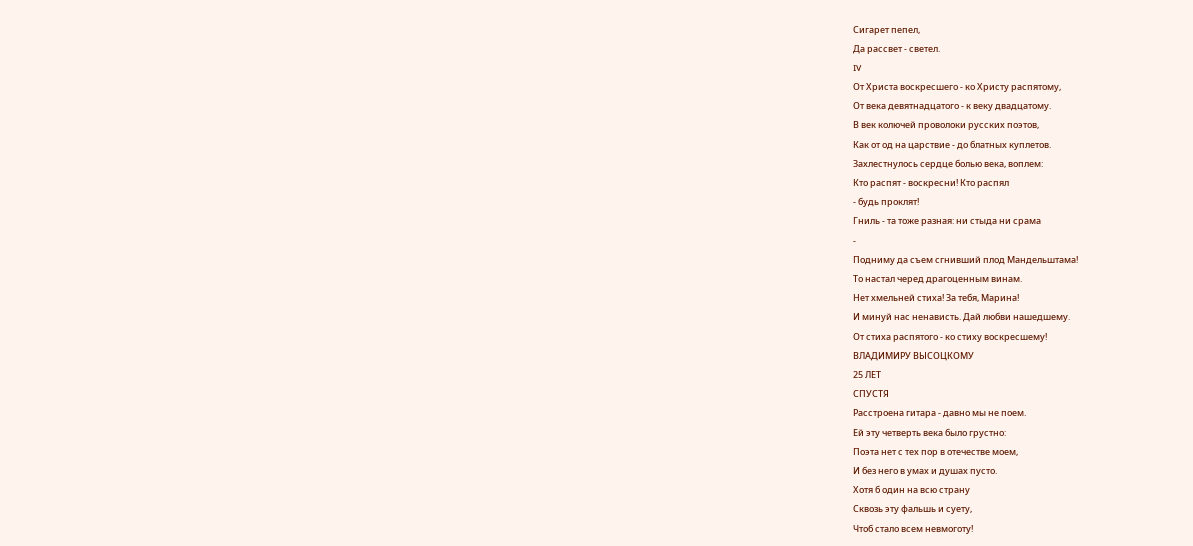Сигарет пепел,
Да рассвет - светел.
IV
От Христа воскресшего - ко Христу распятому,
От века девятнадцатого - к веку двадцатому.
В век колючей проволоки русских поэтов,
Как от од на царствие - до блатных куплетов.
Захлестнулось сердце болью века, воплем:
Кто распят - воскресни! Кто распял
- будь проклят!
Гниль - та тоже разная: ни стыда ни срама
-
Подниму да съем сгнивший плод Мандельштама!
То настал черед драгоценным винам.
Нет хмельней стиха! За тебя, Марина!
И минуй нас ненависть. Дай любви нашедшему.
От стиха распятого - ко стиху воскресшему!
ВЛАДИМИРУ ВЫСОЦКОМУ
25 ЛЕТ
СПУСТЯ
Расстроена гитара - давно мы не поем.
Ей эту четверть века было грустно:
Поэта нет с тех пор в отечестве моем,
И без него в умах и душах пусто.
Хотя б один на всю страну
Сквозь эту фальшь и суету,
Чтоб стало всем невмоготу!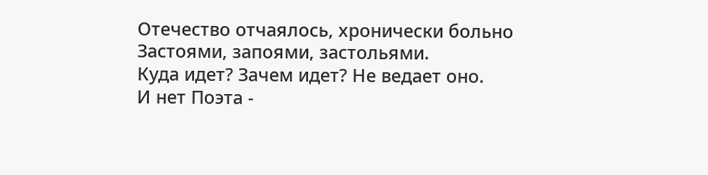Отечество отчаялось, хронически больно
Застоями, запоями, застольями.
Куда идет? Зачем идет? Не ведает оно.
И нет Поэта -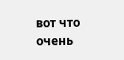вот что очень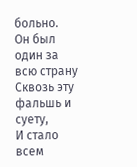больно.
Он был один за всю страну
Сквозь эту фальшь и суету,
И стало всем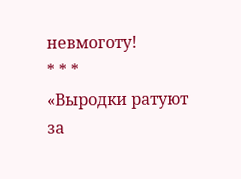невмоготу!
* * *
«Выродки ратуют за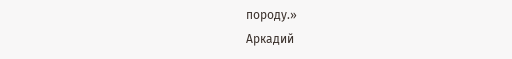породу.»
Аркадий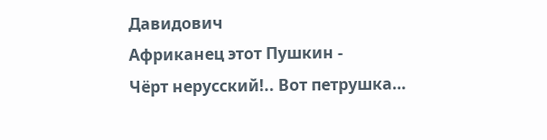Давидович
Африканец этот Пушкин -
Чёрт нерусский!.. Вот петрушка…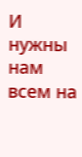И нужны нам всем на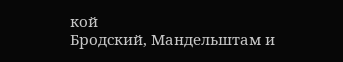кой
Бродский, Мандельштам и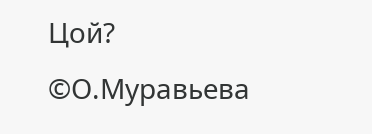Цой?
©О.Муравьева